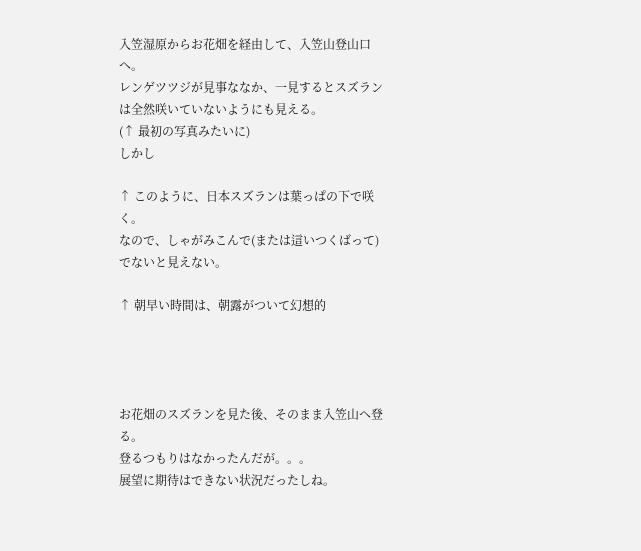入笠湿原からお花畑を経由して、入笠山登山口へ。
レンゲツツジが見事ななか、一見するとスズランは全然咲いていないようにも見える。
(↑ 最初の写真みたいに)
しかし

↑ このように、日本スズランは葉っぱの下で咲く。
なので、しゃがみこんで(または這いつくばって)でないと見えない。

↑ 朝早い時間は、朝露がついて幻想的




お花畑のスズランを見た後、そのまま入笠山へ登る。
登るつもりはなかったんだが。。。
展望に期待はできない状況だったしね。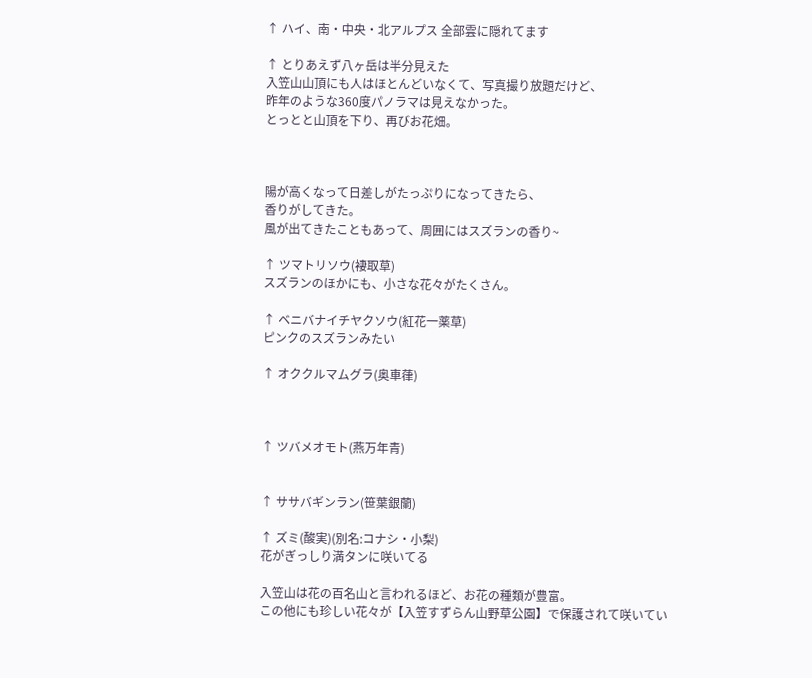↑ ハイ、南・中央・北アルプス 全部雲に隠れてます

↑ とりあえず八ヶ岳は半分見えた
入笠山山頂にも人はほとんどいなくて、写真撮り放題だけど、
昨年のような360度パノラマは見えなかった。
とっとと山頂を下り、再びお花畑。



陽が高くなって日差しがたっぷりになってきたら、
香りがしてきた。
風が出てきたこともあって、周囲にはスズランの香り~

↑ ツマトリソウ(褄取草)
スズランのほかにも、小さな花々がたくさん。

↑ ベニバナイチヤクソウ(紅花一薬草)
ピンクのスズランみたい

↑ オククルマムグラ(奥車葎)



↑ ツバメオモト(燕万年青)


↑ ササバギンラン(笹葉銀蘭)

↑ ズミ(酸実)(別名:コナシ・小梨)
花がぎっしり満タンに咲いてる

入笠山は花の百名山と言われるほど、お花の種類が豊富。
この他にも珍しい花々が【入笠すずらん山野草公園】で保護されて咲いてい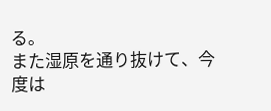る。
また湿原を通り抜けて、今度は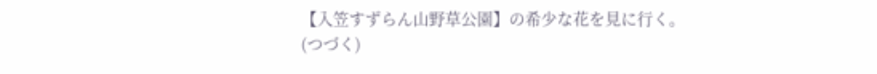【入笠すずらん山野草公園】の希少な花を見に行く。
(つづく)